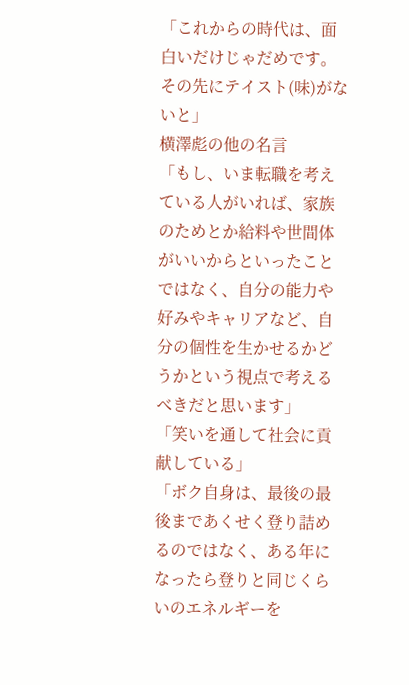「これからの時代は、面白いだけじゃだめです。その先にテイスト(味)がないと」
横澤彪の他の名言
「もし、いま転職を考えている人がいれば、家族のためとか給料や世間体がいいからといったことではなく、自分の能力や好みやキャリアなど、自分の個性を生かせるかどうかという視点で考えるべきだと思います」
「笑いを通して社会に貢献している」
「ボク自身は、最後の最後まであくせく登り詰めるのではなく、ある年になったら登りと同じくらいのエネルギーを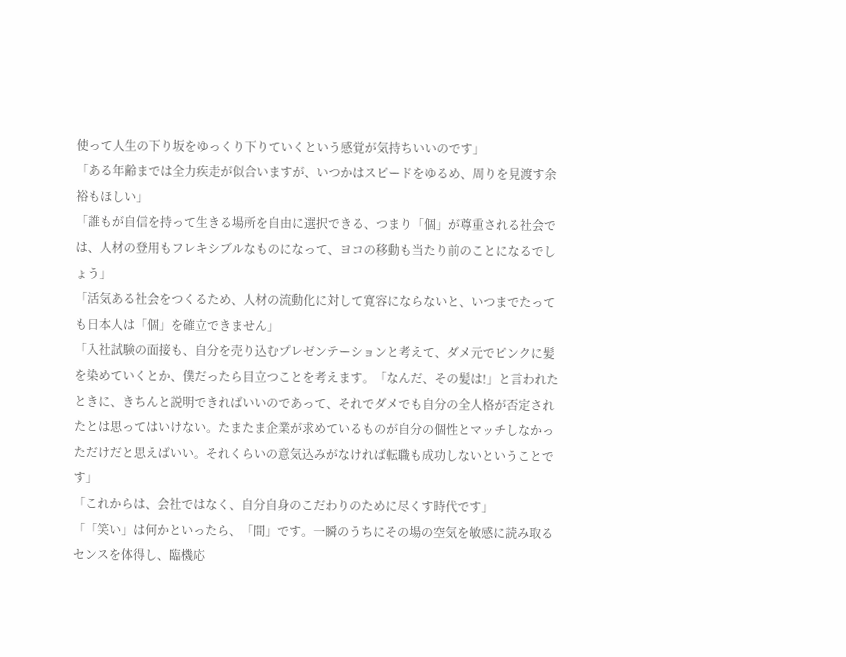使って人生の下り坂をゆっくり下りていくという感覚が気持ちいいのです」
「ある年齢までは全力疾走が似合いますが、いつかはスピードをゆるめ、周りを見渡す余裕もほしい」
「誰もが自信を持って生きる場所を自由に選択できる、つまり「個」が尊重される社会では、人材の登用もフレキシブルなものになって、ヨコの移動も当たり前のことになるでしょう」
「活気ある社会をつくるため、人材の流動化に対して寛容にならないと、いつまでたっても日本人は「個」を確立できません」
「入社試験の面接も、自分を売り込むプレゼンテーションと考えて、ダメ元でピンクに髪を染めていくとか、僕だったら目立つことを考えます。「なんだ、その髪は!」と言われたときに、きちんと説明できればいいのであって、それでダメでも自分の全人格が否定されたとは思ってはいけない。たまたま企業が求めているものが自分の個性とマッチしなかっただけだと思えばいい。それくらいの意気込みがなければ転職も成功しないということです」
「これからは、会社ではなく、自分自身のこだわりのために尽くす時代です」
「「笑い」は何かといったら、「間」です。一瞬のうちにその場の空気を敏感に読み取るセンスを体得し、臨機応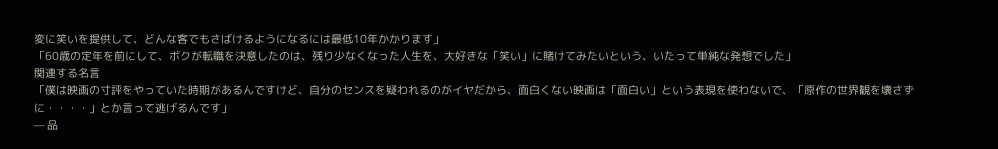変に笑いを提供して、どんな客でもさばけるようになるには最低10年かかります」
「60歳の定年を前にして、ボクが転職を決意したのは、残り少なくなった人生を、大好きな「笑い」に賭けてみたいという、いたって単純な発想でした」
関連する名言
「僕は映画の寸評をやっていた時期があるんですけど、自分のセンスを疑われるのがイヤだから、面白くない映画は「面白い」という表現を使わないで、「原作の世界観を壊さずに・・・・」とか言って逃げるんです」
— 品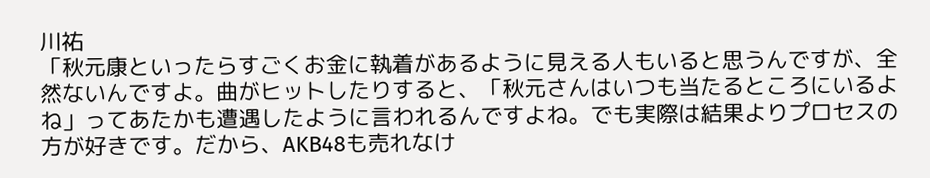川祐
「秋元康といったらすごくお金に執着があるように見える人もいると思うんですが、全然ないんですよ。曲がヒットしたりすると、「秋元さんはいつも当たるところにいるよね」ってあたかも遭遇したように言われるんですよね。でも実際は結果よりプロセスの方が好きです。だから、AKB48も売れなけ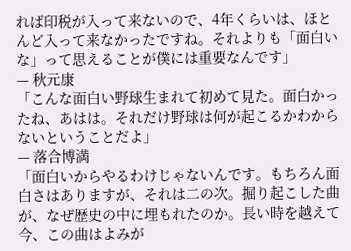れば印税が入って来ないので、4年くらいは、ほとんど入って来なかったですね。それよりも「面白いな」って思えることが僕には重要なんです」
— 秋元康
「こんな面白い野球生まれて初めて見た。面白かったね、あはは。それだけ野球は何が起こるかわからないということだよ」
— 落合博満
「面白いからやるわけじゃないんです。もちろん面白さはありますが、それは二の次。掘り起こした曲が、なぜ歴史の中に埋もれたのか。長い時を越えて今、この曲はよみが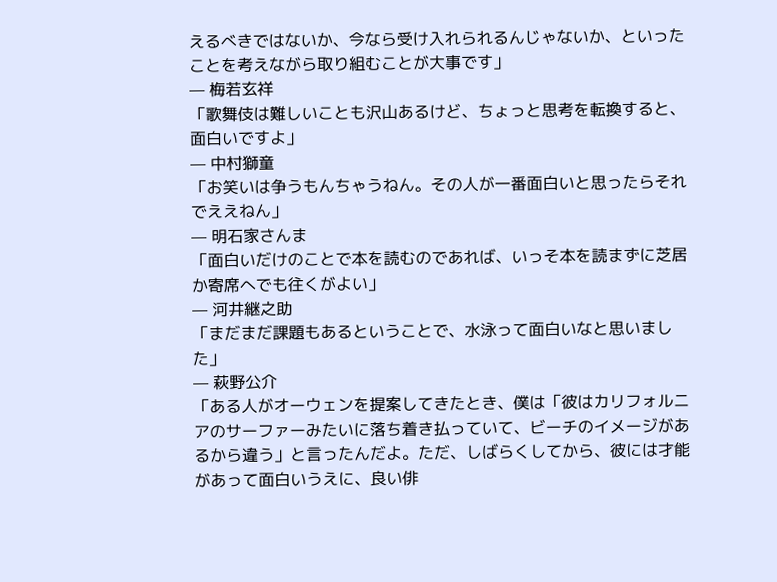えるべきではないか、今なら受け入れられるんじゃないか、といったことを考えながら取り組むことが大事です」
— 梅若玄祥
「歌舞伎は難しいことも沢山あるけど、ちょっと思考を転換すると、面白いですよ」
— 中村獅童
「お笑いは争うもんちゃうねん。その人が一番面白いと思ったらそれでええねん」
— 明石家さんま
「面白いだけのことで本を読むのであれば、いっそ本を読まずに芝居か寄席へでも往くがよい」
— 河井継之助
「まだまだ課題もあるということで、水泳って面白いなと思いました」
— 萩野公介
「ある人がオーウェンを提案してきたとき、僕は「彼はカリフォルニアのサーファーみたいに落ち着き払っていて、ビーチのイメージがあるから違う」と言ったんだよ。ただ、しばらくしてから、彼には才能があって面白いうえに、良い俳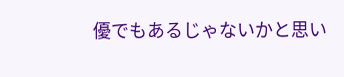優でもあるじゃないかと思い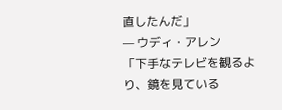直したんだ」
— ウディ・アレン
「下手なテレビを観るより、鏡を見ている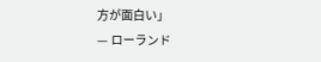方が面白い」
— ローランド